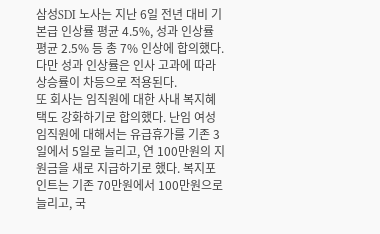삼성SDI 노사는 지난 6일 전년 대비 기본급 인상률 평균 4.5%, 성과 인상률 평균 2.5% 등 총 7% 인상에 합의했다. 다만 성과 인상률은 인사 고과에 따라 상승률이 차등으로 적용된다.
또 회사는 임직원에 대한 사내 복지혜택도 강화하기로 합의했다. 난임 여성 임직원에 대해서는 유급휴가를 기존 3일에서 5일로 늘리고, 연 100만원의 지원금을 새로 지급하기로 했다. 복지포인트는 기존 70만원에서 100만원으로 늘리고, 국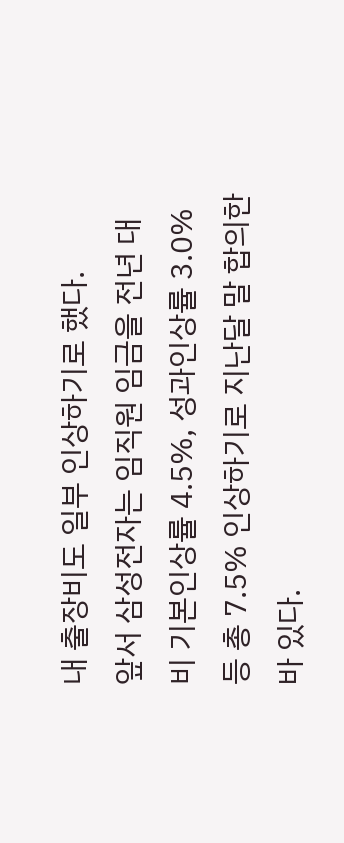내 출장비도 일부 인상하기로 했다.
앞서 삼성전자는 임직원 임금을 전년 대비 기본인상률 4.5%, 성과인상률 3.0% 등 총 7.5% 인상하기로 지난달 말 합의한 바 있다.